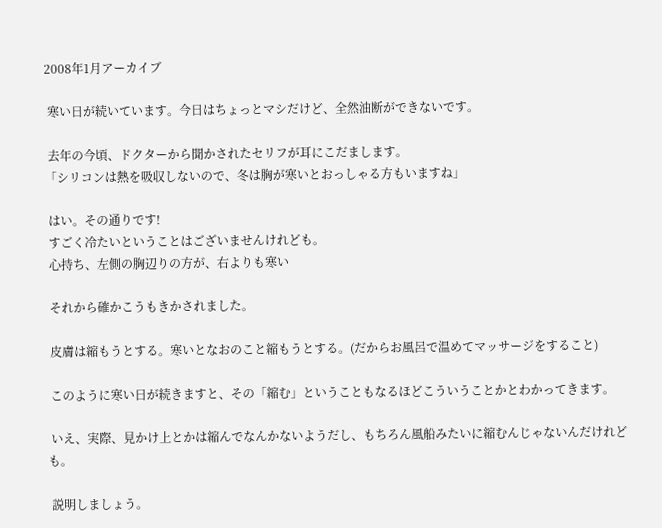2008年1月アーカイブ

 寒い日が続いています。今日はちょっとマシだけど、全然油断ができないです。

 去年の今頃、ドクターから聞かされたセリフが耳にこだまします。
「シリコンは熱を吸収しないので、冬は胸が寒いとおっしゃる方もいますね」

 はい。その通りです!
 すごく冷たいということはございませんけれども。
 心持ち、左側の胸辺りの方が、右よりも寒い

 それから確かこうもきかされました。

 皮膚は縮もうとする。寒いとなおのこと縮もうとする。(だからお風呂で温めてマッサージをすること)

 このように寒い日が続きますと、その「縮む」ということもなるほどこういうことかとわかってきます。

 いえ、実際、見かけ上とかは縮んでなんかないようだし、もちろん風船みたいに縮むんじゃないんだけれども。

 説明しましょう。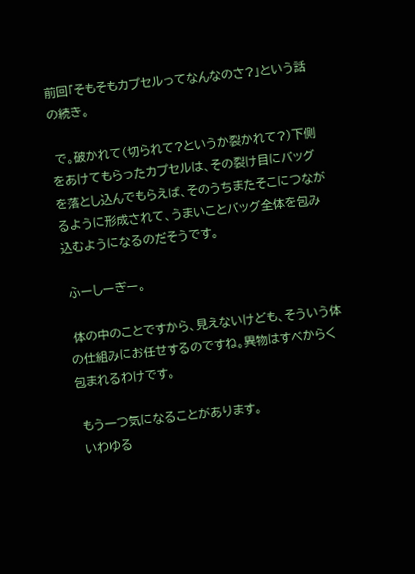前回「そもそもカプセルってなんなのさ?」という話の続き。

 で。破かれて(切られて?というか裂かれて?)下側をあけてもらったカプセルは、その裂け目にバッグを落とし込んでもらえば、そのうちまたそこにつながるように形成されて、うまいことバッグ全体を包み込むようになるのだそうです。

 ふーしーぎー。

 体の中のことですから、見えないけども、そういう体の仕組みにお任せするのですね。異物はすべからく包まれるわけです。

 もう一つ気になることがあります。
 いわゆる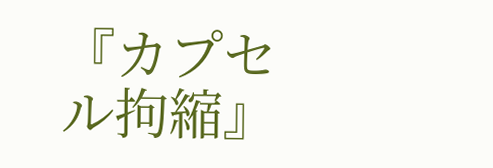『カプセル拘縮』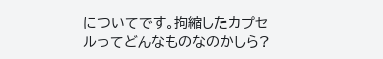についてです。拘縮したカプセルってどんなものなのかしら?